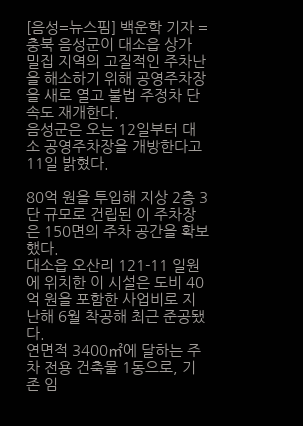[음성=뉴스핌] 백운학 기자 = 충북 음성군이 대소읍 상가 밀집 지역의 고질적인 주차난을 해소하기 위해 공영주차장을 새로 열고 불법 주정차 단속도 재개한다.
음성군은 오는 12일부터 대소 공영주차장을 개방한다고 11일 밝혔다.

80억 원을 투입해 지상 2층 3단 규모로 건립된 이 주차장은 150면의 주차 공간을 확보했다.
대소읍 오산리 121-11 일원에 위치한 이 시설은 도비 40억 원을 포함한 사업비로 지난해 6월 착공해 최근 준공됐다.
연면적 3400㎡에 달하는 주차 전용 건축물 1동으로, 기존 임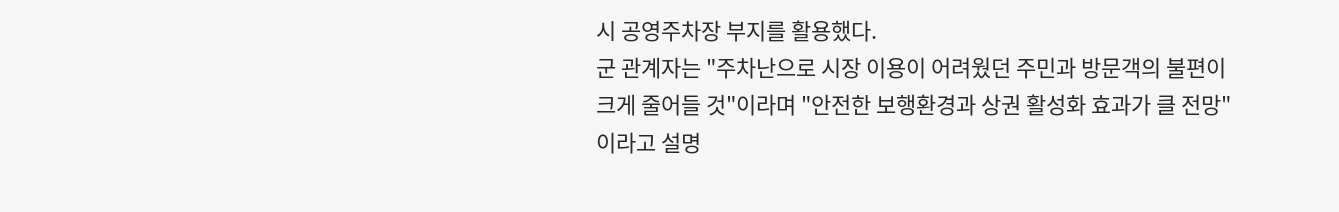시 공영주차장 부지를 활용했다.
군 관계자는 "주차난으로 시장 이용이 어려웠던 주민과 방문객의 불편이 크게 줄어들 것"이라며 "안전한 보행환경과 상권 활성화 효과가 클 전망"이라고 설명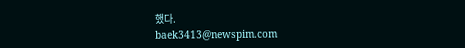했다.
baek3413@newspim.com